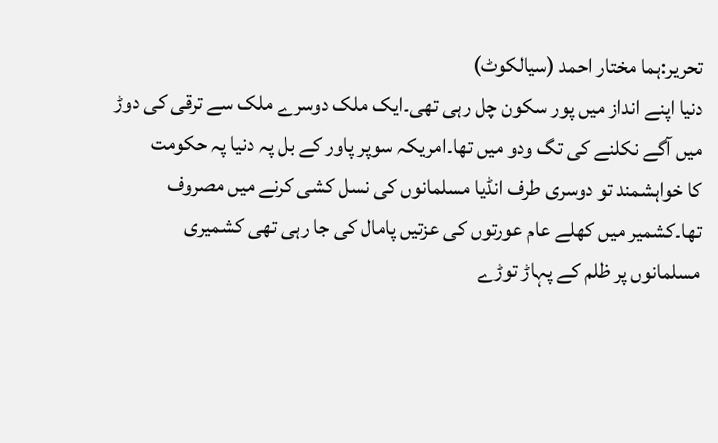تحریر:ہما مختار احمد (سیالکوٹ)
دنیا اپنے انداز میں پور سکون چل رہی تھی۔ایک ملک دوسرے ملک سے ترقی کی دوڑ
میں آگے نکلنے کی تگ ودو میں تھا۔امریکہ سوپر پاور کے بل پہ دنیا پہ حکومت
کا خواہشمند تو دوسری طرف انڈیا مسلمانوں کی نسل کشی کرنے میں مصروف
تھا۔کشمیر میں کھلے عام عورتوں کی عزتیں پامال کی جا رہی تھی کشمیری
مسلمانوں پر ظلم کے پہاڑ توڑے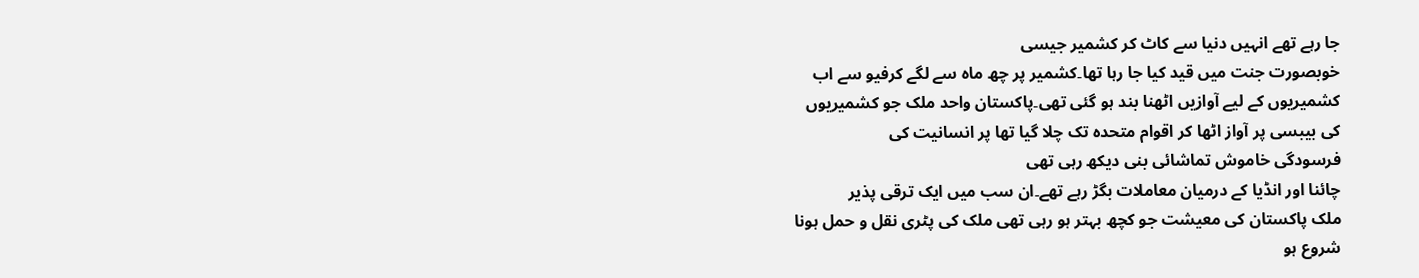جا رہے تھے انہیں دنیا سے کاٹ کر کشمیر جیسی
خوبصورت جنت میں قید کیا جا رہا تھا۔کشمیر پر چھ ماہ سے لگے کرفیو سے اب
کشمیریوں کے لیے آوازیں اٹھنا بند ہو گئی تھی۔پاکستان واحد ملک جو کشمیریوں
کی بیبسی پر آواز اٹھا کر اقوام متحدہ تک چلا گیا تھا پر انسانیت کی
فرسودگی خاموش تماشائی بنی دیکھ رہی تھی
چائنا اور انڈیا کے درمیان معاملات بگڑ رہے تھے۔ان سب میں ایک ترقی پذیر
ملک پاکستان کی معیشت جو کچھ بہتر ہو رہی تھی ملک کی پٹری نقل و حمل ہونا
شروع ہو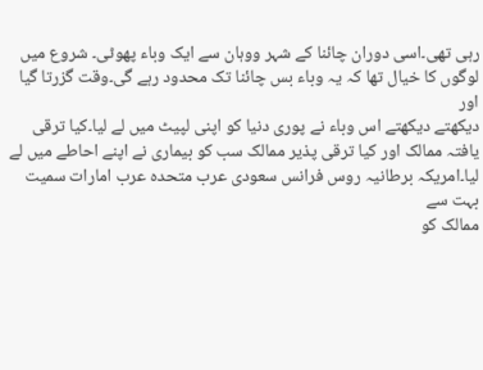رہی تھی۔اسی دوران چائنا کے شہر ووہان سے ایک وباء پھوٹی۔ شروع میں
لوگوں کا خیال تھا کہ یہ وباء بس چائنا تک محدود رہے گی۔وقت گزرتا گیا اور
دیکھتے دیکھتے اس وباء نے پوری دنیا کو اپنی لپیٹ میں لے لیا۔کیا ترقی
یافتہ ممالک اور کیا ترقی پذیر ممالک سب کو بیماری نے اپنے احاطے میں لے
لیا۔امریکہ برطانیہ روس فرانس سعودی عرب متحدہ عرب امارات سمیت بہت سے
ممالک کو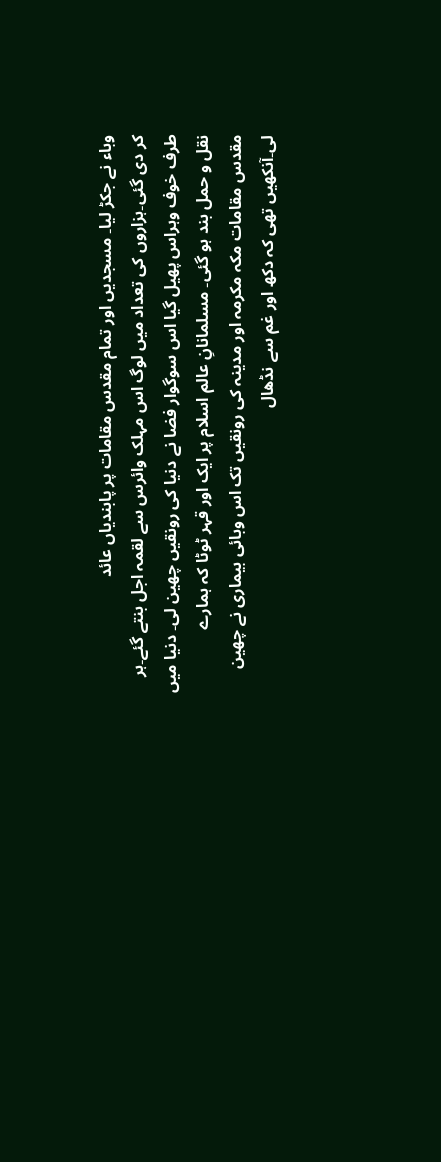وباء نے جکڑ لیا۔ مسجدیں اور تمام مقدس مقامات پر پابندیاں عائد
کر دی گئی۔ہزاروں کی تعداد میں لوگ اس مہلک وائرس سے لقمہ اجل بنتے گئے۔ہر
طرف خوف وہراس پھیل گیا اس سوگوار فضا نے دنیا کی رونقیں چھین لی۔ دنیا میں
نقل و حمل بند ہو گئی۔ مسلمانانِ عالم اسلام پر ایک اور قہر ٹوٹا کہ ہمارے
مقدس مقامات مکہ مکرمہ اور مدینہ کی رونقیں تک اس وبائی بیماری نے چھین
لی۔آنکھیں تھی کہ دکھ اور غم سے نڈھال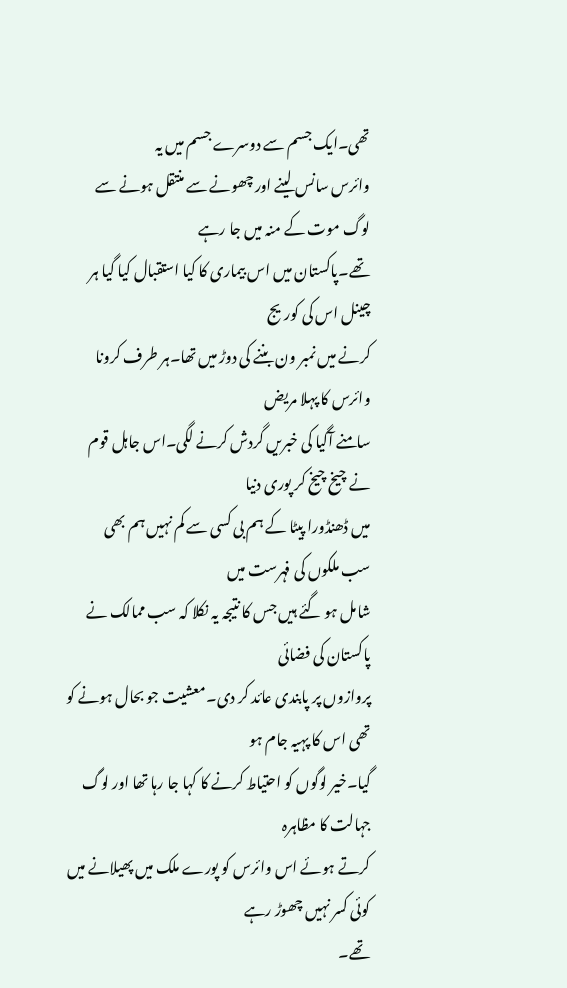تھی۔ایک جسم سے دوسرے جسم میں یہ
وائرس سانس لینے اور چھونے سے منتقل ہونے سے لوگ موت کے منہ میں جا رہے
تھے۔پاکستان میں اس بیماری کا کیا استقبال کیا گیا ہر چینل اس کی کوریج
کرنے میں نمبر ون بننے کی دوڑ میں تھا۔ہر طرف کرونا وائرس کا پہلا مریض
سامنے آگیا کی خبریں گردش کرنے لگی۔اس جاہل قوم نے چیخ چیخ کر پوری دنیا
میں ڈھنڈورا پیٹا کے ہم بی کسی سے کم نہیں ہم بھی سب ملکوں کی فہرست میں
شامل ہو گئے ہیں جس کا نتیجہ یہ نکلا کہ سب ممالک نے پاکستان کی فضائی
پروازوں پر پابندی عائد کر دی۔معشیت جو بحال ہونے کو تھی اس کا پہیہ جام ہو
گیا۔خیر لوگوں کو احتیاط کرنے کا کہا جا رہا تھا اور لوگ جہالت کا مظاہرہ
کرتے ہوئے اس وائرس کو پورے ملک میں پھیلانے میں کوئی کسر نہیں چھوڑ رہے
تھے۔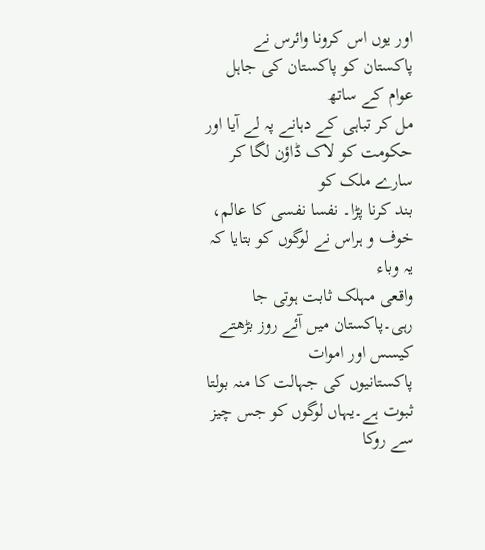اور یوں اس کرونا وائرس نے پاکستان کو پاکستان کی جاہل عوام کے ساتھ
مل کر تباہی کے دہانے پہ لے آیا اور حکومت کو لاک ڈاؤن لگا کر سارے ملک کو
بند کرنا پڑا۔ نفسا نفسی کا عالم، خوف و ہراس نے لوگوں کو بتایا کہ یہ وباء
واقعی مہلک ثابت ہوتی جا رہی۔پاکستان میں آئے روز بڑھتے کیسس اور اموات
پاکستانیوں کی جہالت کا منہ بولتا ثبوت ہے۔یہاں لوگوں کو جس چیز سے روکا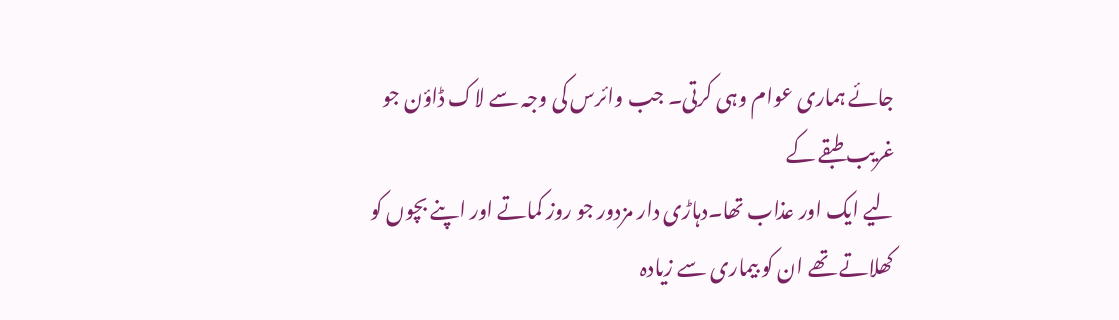جائے ہماری عوام وہی کرتی۔ جب وائرس کی وجہ سے لاک ڈاؤن جو غریب طبقے کے
لیے ایک اور عذاب تھا۔دہاڑی دار مزدور جو روز کماتے اور اپنے بچوں کو
کھلاتے تھے ان کو بیماری سے زیادہ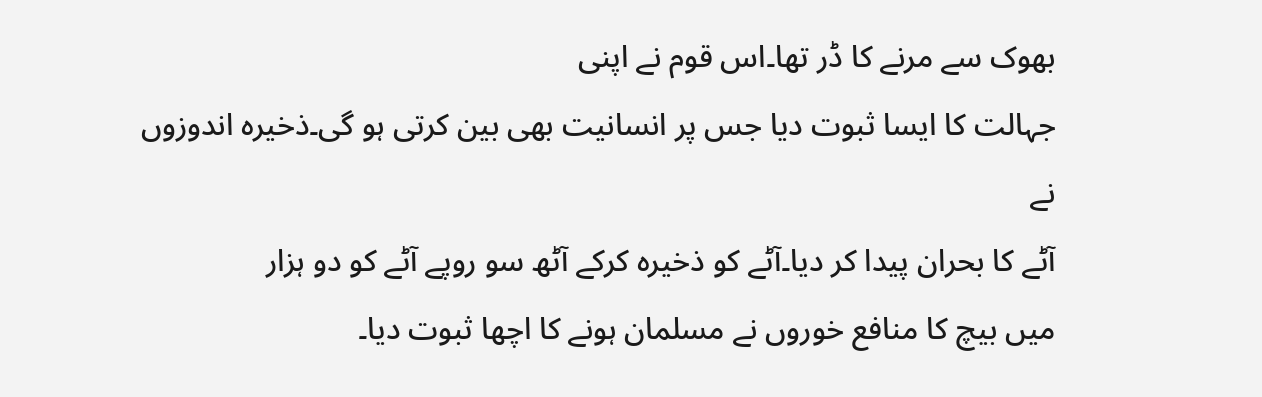بھوک سے مرنے کا ڈر تھا۔اس قوم نے اپنی
جہالت کا ایسا ثبوت دیا جس پر انسانیت بھی بین کرتی ہو گی۔ذخیرہ اندوزوں نے
آٹے کا بحران پیدا کر دیا۔آٹے کو ذخیرہ کرکے آٹھ سو روپے آٹے کو دو ہزار
میں بیچ کا منافع خوروں نے مسلمان ہونے کا اچھا ثبوت دیا۔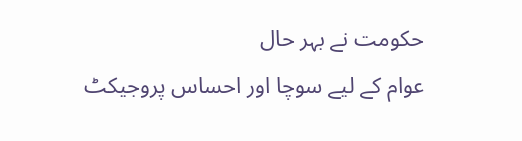حکومت نے بہر حال
عوام کے لیے سوچا اور احساس پروجیکٹ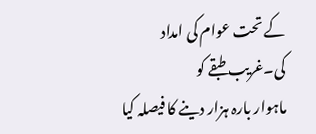کے تحت عوام کی امداد کی۔غریب طبقے کو
ماہوار بارہ ہزار دینے کا فیصلہ کیا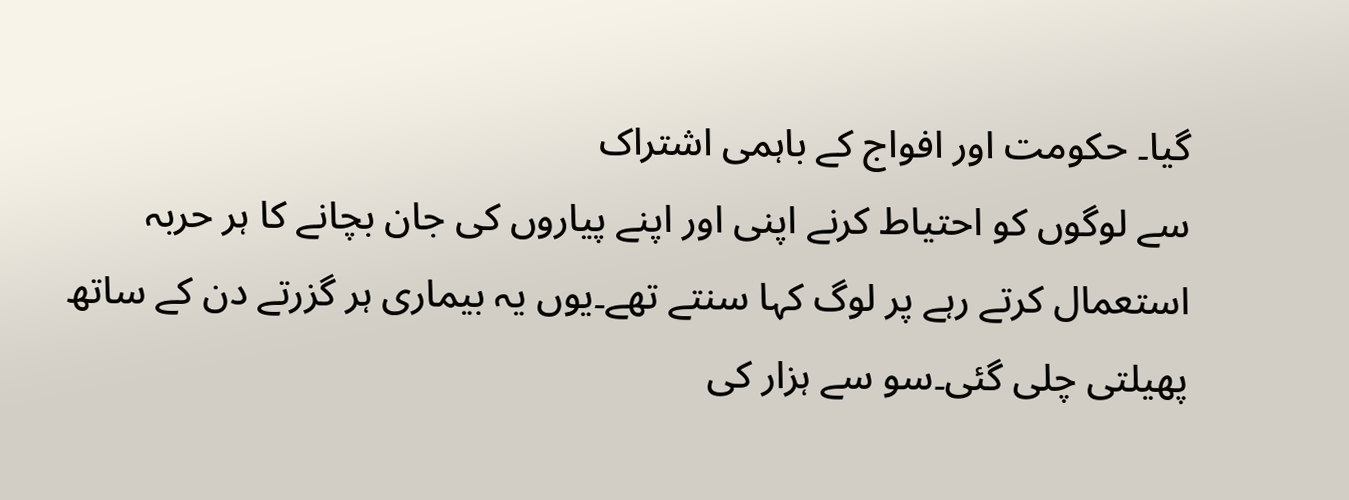گیا۔ حکومت اور افواج کے باہمی اشتراک
سے لوگوں کو احتیاط کرنے اپنی اور اپنے پیاروں کی جان بچانے کا ہر حربہ
استعمال کرتے رہے پر لوگ کہا سنتے تھے۔یوں یہ بیماری ہر گزرتے دن کے ساتھ
پھیلتی چلی گئی۔سو سے ہزار کی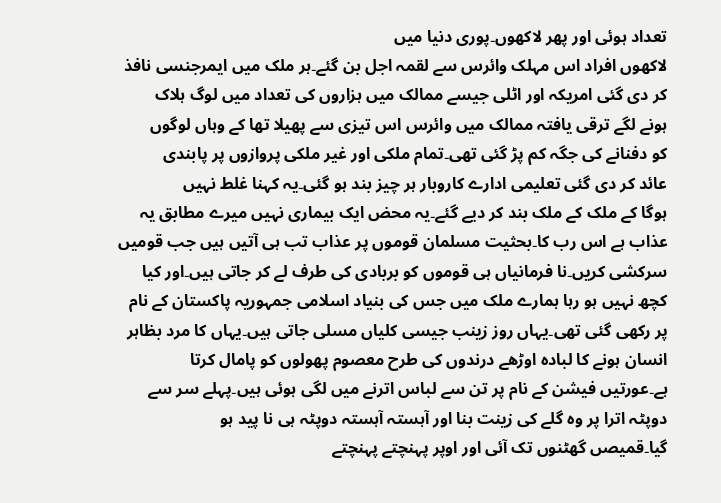تعداد ہوئی اور پھر لاکھوں۔پوری دنیا میں
لاکھوں افراد اس مہلک وائرس سے لقمہ اجل بن گئے۔ہر ملک میں ایمرجنسی نافذ
کر دی گئی امریکہ اور اٹلی جیسے ممالک میں ہزاروں کی تعداد میں لوگ ہلاک
ہونے لگے ترقی یافتہ ممالک میں وائرس اس تیزی سے پھیلا تھا کے وہاں لوگوں
کو دفنانے کی جگہ کم پڑ گئی تھی۔تمام ملکی اور غیر ملکی پروازوں پر پابندی
عائد کر دی گئی تعلیمی ادارے کاروبار ہر چیز بند ہو گئی۔یہ کہنا غلط نہیں
ہوگا کے ملک کے ملک بند کر دیے گئے۔یہ محض ایک بیماری نہیں میرے مطابق یہ
عذاب ہے اس رب کا۔بحثیت مسلمان قوموں پر عذاب تب ہی آتیں ہیں جب قومیں
سرکشی کریں۔نا فرمانیاں ہی قوموں کو بربادی کی طرف لے کر جاتی ہیں۔اور کیا
کچھ نہیں ہو رہا ہمارے ملک میں جس کی بنیاد اسلامی جمہوریہ پاکستان کے نام
پر رکھی گئی تھی۔یہاں روز زینب جیسی کلیاں مسلی جاتی ہیں۔یہاں کا مرد بظاہر
انسان ہونے کا لبادہ اوڑھے درندوں کی طرح معصوم پھولوں کو پامال کرتا
ہے۔عورتیں فیشن کے نام پر تن سے لباس اترنے میں لگی ہوئی ہیں۔پہلے سر سے
دوپٹہ اترا پر وہ گلے کی زینت بنا اور آہستہ آہستہ دوپٹہ ہی نا پید ہو
گیا۔قمیصں گھٹنوں تک آئی اور اوپر پہنچتے پہنچتے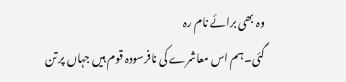وہ بھی برائے نام رہ
گئی۔ہم اس معاشرے کی نافرسودہ قوم ہیں جہاں پر تن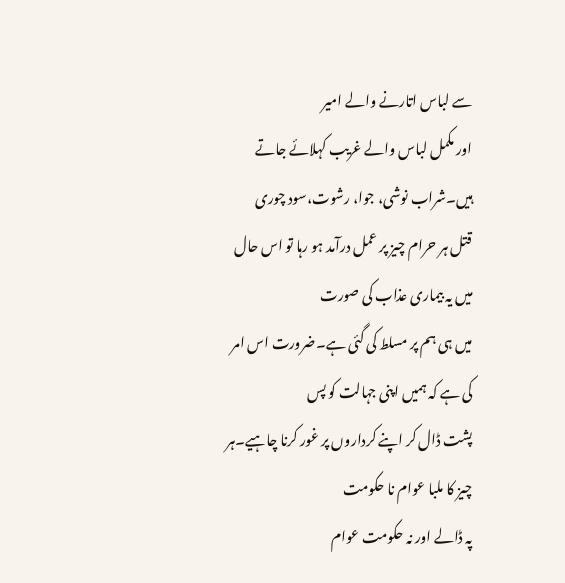سے لباس اتارنے والے امیر
اور مکمل لباس والے غریب کہلائے جاتے ہیں۔شراب نوشی، جوا، رشوت،سود چوری
قتل ہر حرام چیز پر عمل درآمد ہو رہا تو اس حال میں یہ بیماری عذاب کی صورت
میں ہی ہم پر مسلط کی گئی ہے۔ضرورت اس امر کی ہے کہ ہمیں اپنی جہالت کو پس
پشت ڈال کر اپنے کرداروں پر غور کرنا چاہیے۔ہر چیز کا ملبا عوام نا حکومت
پہ ڈالے اور نہ حکومت عوام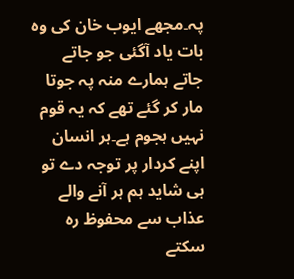پہ۔مجھے ایوب خان کی وہ بات یاد آگئی جو جاتے
جاتے ہمارے منہ پہ جوتا مار کر گئے تھے کہ یہ قوم نہیں ہجوم ہے۔ہر انسان
اپنے کردار پر توجہ دے تو ہی شاید ہم ہر آنے والے عذاب سے محفوظ رہ سکتے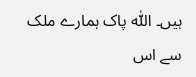ہیں۔ اللّٰہ پاک ہمارے ملک سے اس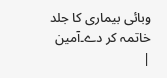وبائی بیماری کا جلد خاتمہ کر دے۔آمین
|